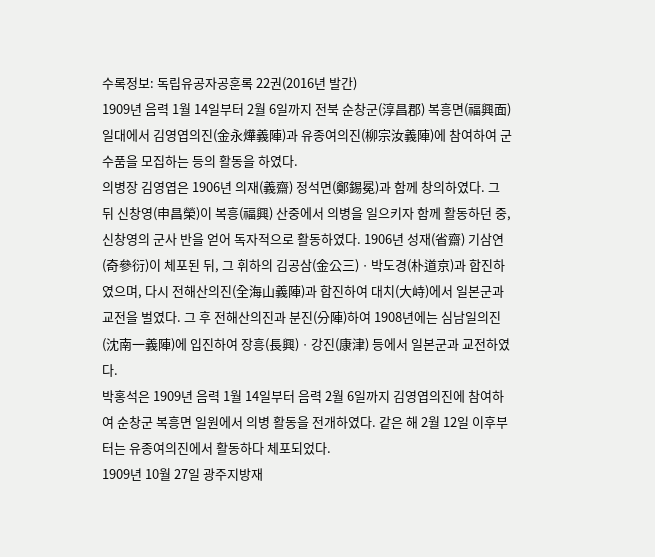수록정보: 독립유공자공훈록 22권(2016년 발간)
1909년 음력 1월 14일부터 2월 6일까지 전북 순창군(淳昌郡) 복흥면(福興面) 일대에서 김영엽의진(金永燁義陣)과 유종여의진(柳宗汝義陣)에 참여하여 군수품을 모집하는 등의 활동을 하였다.
의병장 김영엽은 1906년 의재(義齋) 정석면(鄭錫冕)과 함께 창의하였다. 그 뒤 신창영(申昌榮)이 복흥(福興) 산중에서 의병을 일으키자 함께 활동하던 중, 신창영의 군사 반을 얻어 독자적으로 활동하였다. 1906년 성재(省齋) 기삼연(奇參衍)이 체포된 뒤, 그 휘하의 김공삼(金公三)ㆍ박도경(朴道京)과 합진하였으며, 다시 전해산의진(全海山義陣)과 합진하여 대치(大峙)에서 일본군과 교전을 벌였다. 그 후 전해산의진과 분진(分陣)하여 1908년에는 심남일의진(沈南一義陣)에 입진하여 장흥(長興)ㆍ강진(康津) 등에서 일본군과 교전하였다.
박홍석은 1909년 음력 1월 14일부터 음력 2월 6일까지 김영엽의진에 참여하여 순창군 복흥면 일원에서 의병 활동을 전개하였다. 같은 해 2월 12일 이후부터는 유종여의진에서 활동하다 체포되었다.
1909년 10월 27일 광주지방재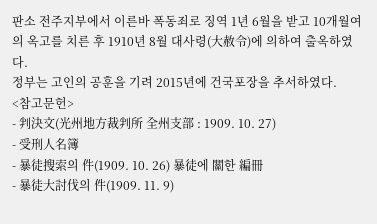판소 전주지부에서 이른바 폭동죄로 징역 1년 6월을 받고 10개월여의 옥고를 치른 후 1910년 8월 대사령(大赦令)에 의하여 출옥하였다.
정부는 고인의 공훈을 기려 2015년에 건국포장을 추서하였다.
<참고문헌>
- 判決文(光州地方裁判所 全州支部 : 1909. 10. 27)
- 受刑人名簿
- 暴徒搜索의 件(1909. 10. 26) 暴徒에 關한 編冊
- 暴徒大討伐의 件(1909. 11. 9)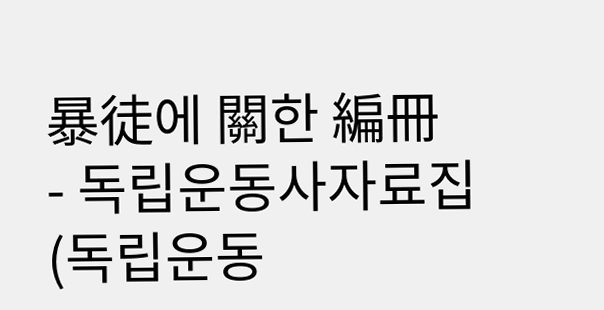暴徒에 關한 編冊
- 독립운동사자료집(독립운동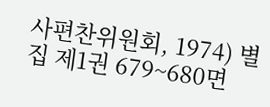사편찬위원회, 1974) 별집 제1권 679~680면